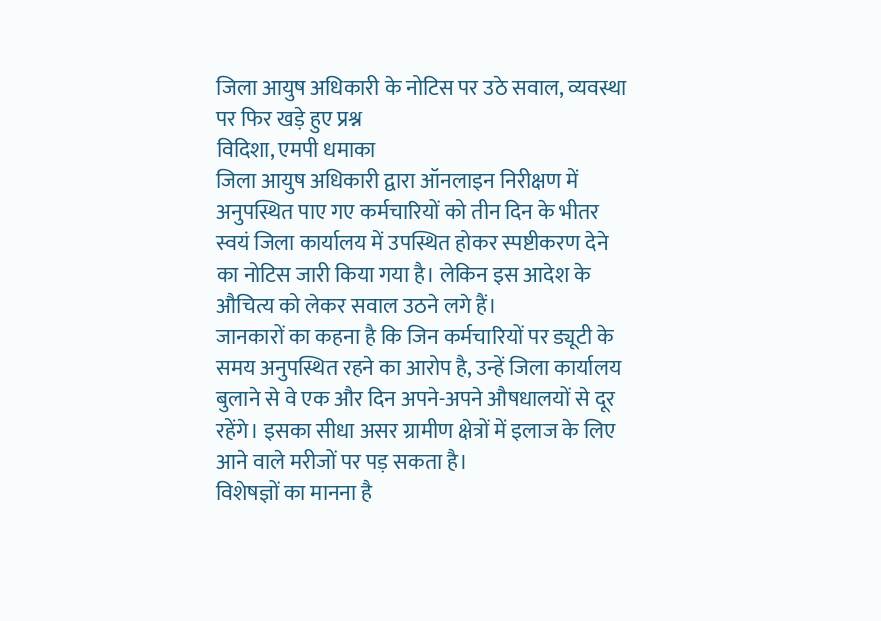जिला आयुष अधिकारी के नोटिस पर उठे सवाल, व्यवस्था पर फिर खड़े हुए प्रश्न
विदिशा, एमपी धमाका
जिला आयुष अधिकारी द्वारा ऑनलाइन निरीक्षण में अनुपस्थित पाए गए कर्मचारियों को तीन दिन के भीतर स्वयं जिला कार्यालय में उपस्थित होकर स्पष्टीकरण देने का नोटिस जारी किया गया है। लेकिन इस आदेश के औचित्य को लेकर सवाल उठने लगे हैं।
जानकारों का कहना है कि जिन कर्मचारियों पर ड्यूटी के समय अनुपस्थित रहने का आरोप है, उन्हें जिला कार्यालय बुलाने से वे एक और दिन अपने-अपने औषधालयों से दूर रहेंगे। इसका सीधा असर ग्रामीण क्षेत्रों में इलाज के लिए आने वाले मरीजों पर पड़ सकता है।
विशेषज्ञों का मानना है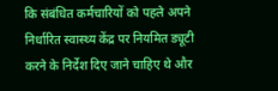कि संबंधित कर्मचारियों को पहले अपने निर्धारित स्वास्थ्य केंद्र पर नियमित ड्यूटी करने के निर्देश दिए जाने चाहिए थे और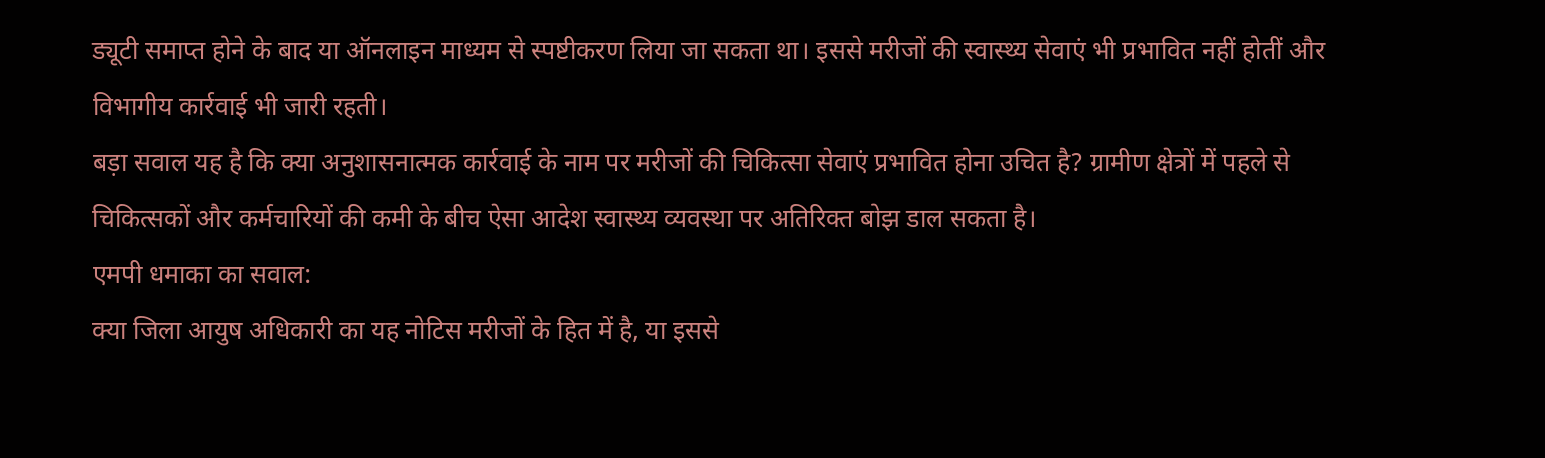ड्यूटी समाप्त होने के बाद या ऑनलाइन माध्यम से स्पष्टीकरण लिया जा सकता था। इससे मरीजों की स्वास्थ्य सेवाएं भी प्रभावित नहीं होतीं और विभागीय कार्रवाई भी जारी रहती।
बड़ा सवाल यह है कि क्या अनुशासनात्मक कार्रवाई के नाम पर मरीजों की चिकित्सा सेवाएं प्रभावित होना उचित है? ग्रामीण क्षेत्रों में पहले से चिकित्सकों और कर्मचारियों की कमी के बीच ऐसा आदेश स्वास्थ्य व्यवस्था पर अतिरिक्त बोझ डाल सकता है।
एमपी धमाका का सवाल:
क्या जिला आयुष अधिकारी का यह नोटिस मरीजों के हित में है, या इससे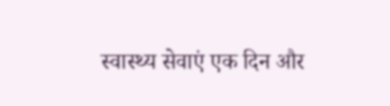स्वास्थ्य सेवाएं एक दिन और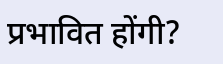प्रभावित होंगी?